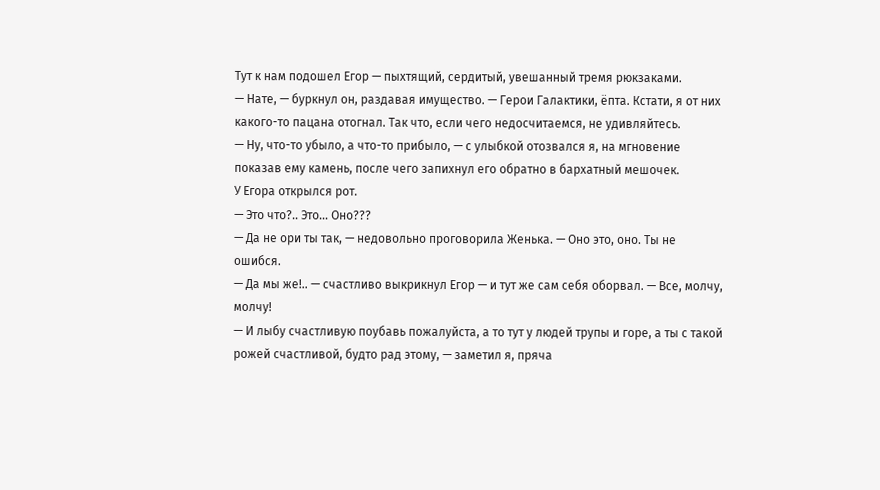Тут к нам подошел Егор — пыхтящий, сердитый, увешанный тремя рюкзаками.
— Нате, — буркнул он, раздавая имущество. — Герои Галактики, ёпта. Кстати, я от них какого-то пацана отогнал. Так что, если чего недосчитаемся, не удивляйтесь.
— Ну, что-то убыло, а что-то прибыло, — с улыбкой отозвался я, на мгновение показав ему камень, после чего запихнул его обратно в бархатный мешочек.
У Егора открылся рот.
— Это что?.. Это… Оно???
— Да не ори ты так, — недовольно проговорила Женька. — Оно это, оно. Ты не ошибся.
— Да мы же!.. — счастливо выкрикнул Егор — и тут же сам себя оборвал. — Все, молчу, молчу!
— И лыбу счастливую поубавь пожалуйста, а то тут у людей трупы и горе, а ты с такой рожей счастливой, будто рад этому, — заметил я, пряча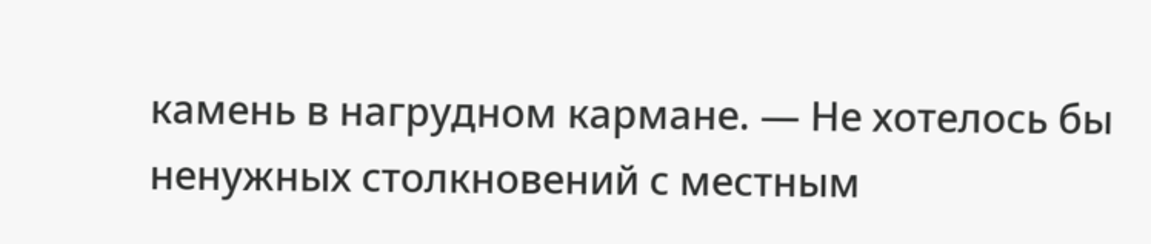камень в нагрудном кармане. — Не хотелось бы ненужных столкновений с местным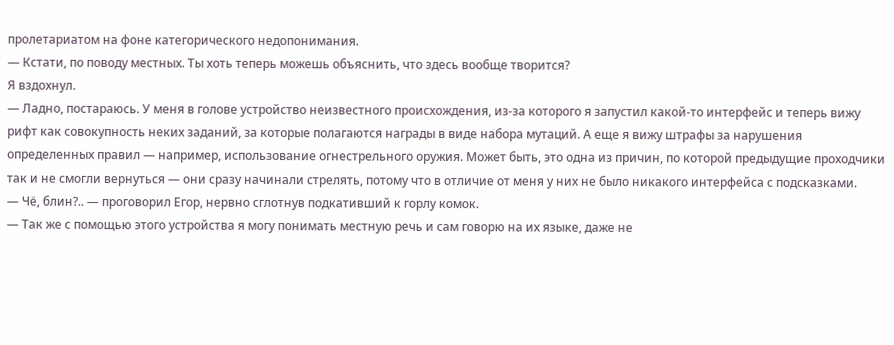пролетариатом на фоне категорического недопонимания.
— Кстати, по поводу местных. Ты хоть теперь можешь объяснить, что здесь вообще творится?
Я вздохнул.
— Ладно, постараюсь. У меня в голове устройство неизвестного происхождения, из-за которого я запустил какой-то интерфейс и теперь вижу рифт как совокупность неких заданий, за которые полагаются награды в виде набора мутаций. А еще я вижу штрафы за нарушения определенных правил — например, использование огнестрельного оружия. Может быть, это одна из причин, по которой предыдущие проходчики так и не смогли вернуться — они сразу начинали стрелять, потому что в отличие от меня у них не было никакого интерфейса с подсказками.
— Чё, блин?.. — проговорил Егор, нервно сглотнув подкативший к горлу комок.
— Так же с помощью этого устройства я могу понимать местную речь и сам говорю на их языке, даже не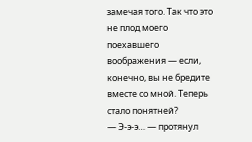замечая того. Так что это не плод моего поехавшего воображения — если, конечно, вы не бредите вместе со мной. Теперь стало понятней?
— Э-э-э… — протянул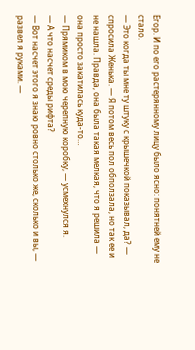Егор. И по его растерянному лицу было ясно: понятней ему не стало.
— Это когда ты мне ту штуку с крышечкой показывал, да? — спросила Женька. — Я потом весь пол обползала, но так ее и не нашла. Правда, она была такая мелкая, что я решила — она просто закатилась куда-то…
— Прямиком в мою черепную коробку, — усмехнулся я.
— А что насчет среды рифта?
— Вот насчет этого я знаю ровно столько же, сколько и вы, — развел я руками. —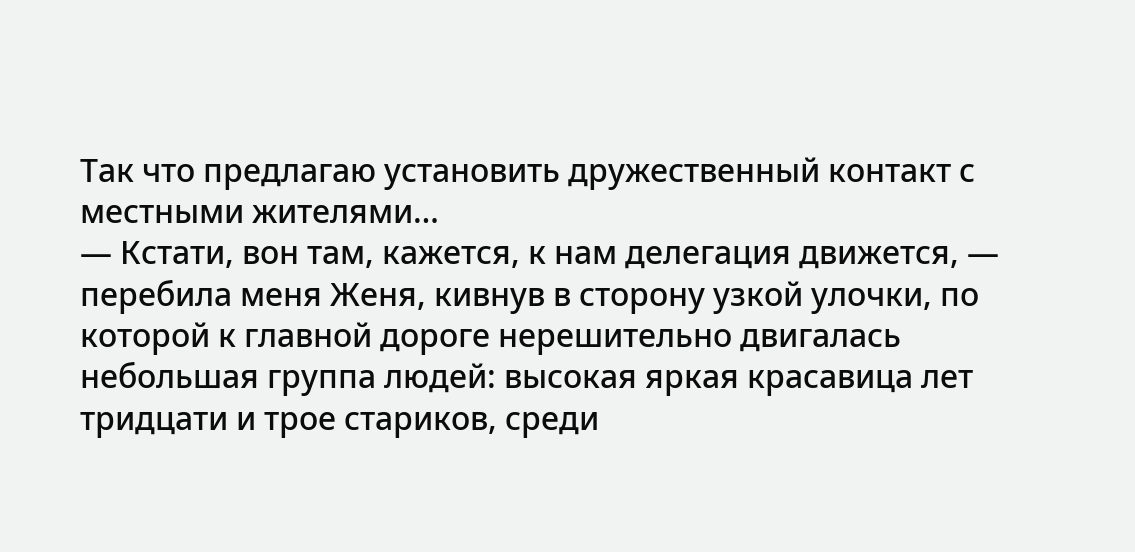Так что предлагаю установить дружественный контакт с местными жителями…
— Кстати, вон там, кажется, к нам делегация движется, — перебила меня Женя, кивнув в сторону узкой улочки, по которой к главной дороге нерешительно двигалась небольшая группа людей: высокая яркая красавица лет тридцати и трое стариков, среди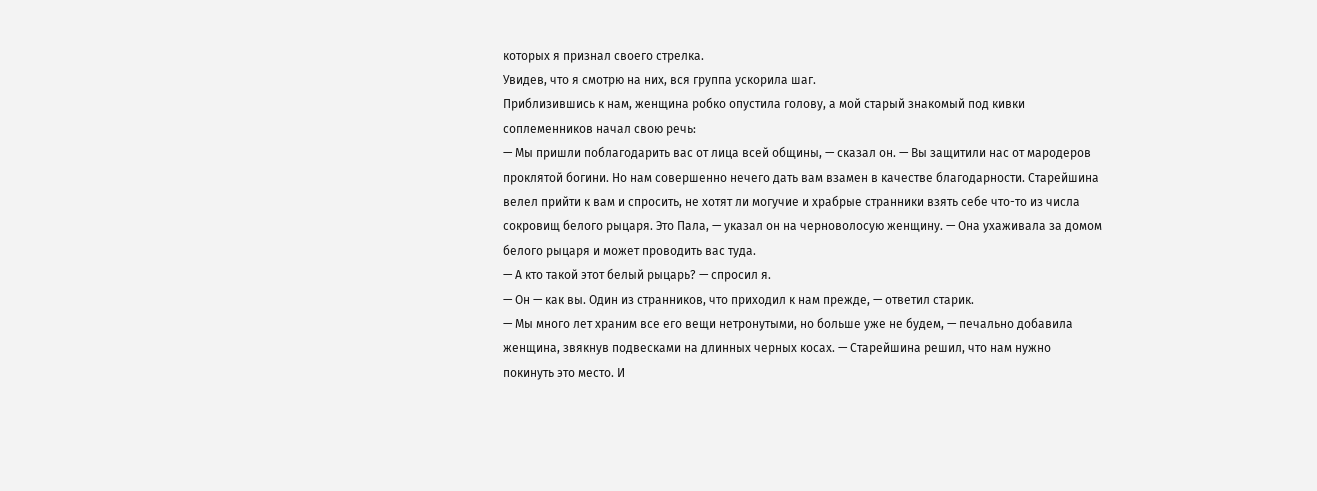которых я признал своего стрелка.
Увидев, что я смотрю на них, вся группа ускорила шаг.
Приблизившись к нам, женщина робко опустила голову, а мой старый знакомый под кивки соплеменников начал свою речь:
— Мы пришли поблагодарить вас от лица всей общины, — сказал он. — Вы защитили нас от мародеров проклятой богини. Но нам совершенно нечего дать вам взамен в качестве благодарности. Старейшина велел прийти к вам и спросить, не хотят ли могучие и храбрые странники взять себе что-то из числа сокровищ белого рыцаря. Это Пала, — указал он на черноволосую женщину. — Она ухаживала за домом белого рыцаря и может проводить вас туда.
— А кто такой этот белый рыцарь? — спросил я.
— Он — как вы. Один из странников, что приходил к нам прежде, — ответил старик.
— Мы много лет храним все его вещи нетронутыми, но больше уже не будем, — печально добавила женщина, звякнув подвесками на длинных черных косах. — Старейшина решил, что нам нужно покинуть это место. И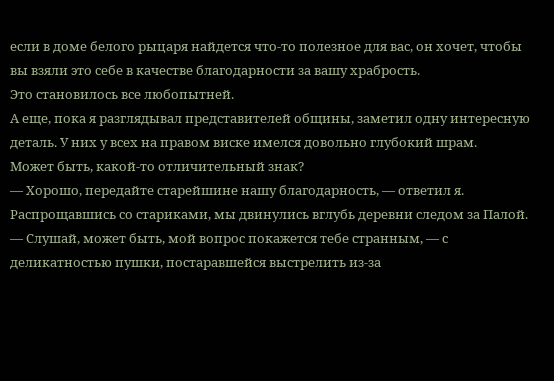если в доме белого рыцаря найдется что-то полезное для вас, он хочет, чтобы вы взяли это себе в качестве благодарности за вашу храбрость.
Это становилось все любопытней.
А еще, пока я разглядывал представителей общины, заметил одну интересную деталь. У них у всех на правом виске имелся довольно глубокий шрам.
Может быть, какой-то отличительный знак?
— Хорошо, передайте старейшине нашу благодарность, — ответил я.
Распрощавшись со стариками, мы двинулись вглубь деревни следом за Палой.
— Слушай, может быть, мой вопрос покажется тебе странным, — с деликатностью пушки, постаравшейся выстрелить из-за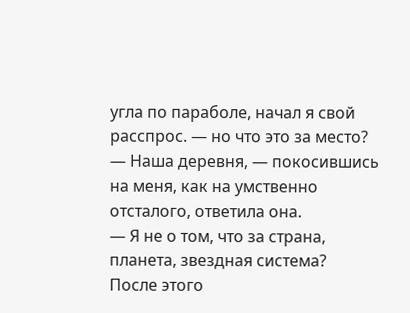угла по параболе, начал я свой расспрос. — но что это за место?
— Наша деревня, — покосившись на меня, как на умственно отсталого, ответила она.
— Я не о том, что за страна, планета, звездная система?
После этого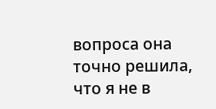вопроса она точно решила, что я не в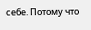себе. Потому что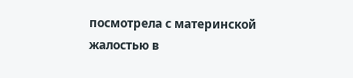посмотрела с материнской жалостью в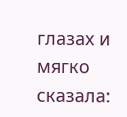глазах и мягко сказала: